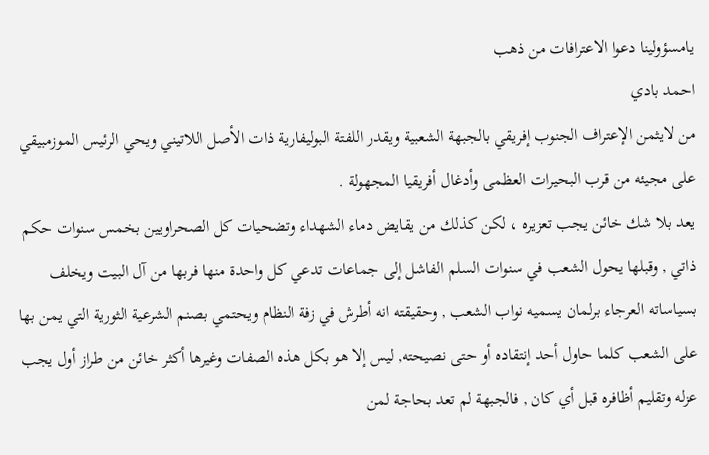يامسؤولينا دعوا الاعترافات من ذهب
احمد بادي
من لايثمن الإعتراف الجنوب إفريقي بالجبهة الشعبية ويقدر اللفتة البوليفارية ذات الأصل اللاتيني ويحي الرئيس الموزمبيقي على مجيئه من قرب البحيرات العظمى وأدغال أفريقيا المجهولة .
يعد بلا شك خائن يجب تعزيره ، لكن كذلك من يقايض دماء الشهداء وتضحيات كل الصحراويين بخمس سنوات حكم ذاتي , وقبلها يحول الشعب في سنوات السلم الفاشل إلى جماعات تدعي كل واحدة منها فربها من آل البيت ويخلف بسياساته العرجاء برلمان يسميه نواب الشعب , وحقيقته انه أطرش في زفة النظام ويحتمي بصنم الشرعية الثورية التي يمن بها على الشعب كلما حاول أحد إنتقاده أو حتى نصيحته, ليس إلا هو بكل هذه الصفات وغيرها أكثر خائن من طراز أول يجب عزله وتقليم أظافره قبل أي كان , فالجبهة لم تعد بحاجة لمن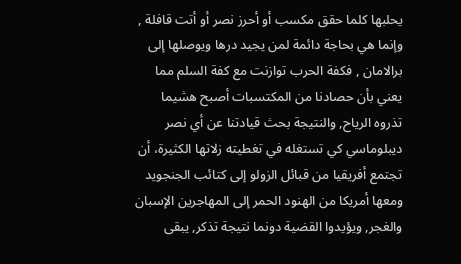يحلبها كلما حقق مكسب أو أحرز نصر أو أتت قافلة , وإنما هي بحاجة دائمة لمن يجيد درها ويوصلها إلى برالامان , فكفة الحرب توازنت مع كفة السلم مما يعني بأن حصادنا من المكتسبات أصبح هشيما تذروه الرياح, والنتيجة بحث قيادتنا عن أي نصر ديبلوماسي كي تستغله في تغطيته زلاتها الكثيرة، أن تجتمع أفريقيا من قبائل الزولو إلى كتائب الجنجويد ومعها أمريكا من الهنود الحمر إلى المهاجرين الإسبان والغجر, ويؤيدوا القضية دونما نتيجة تذكر, يبقى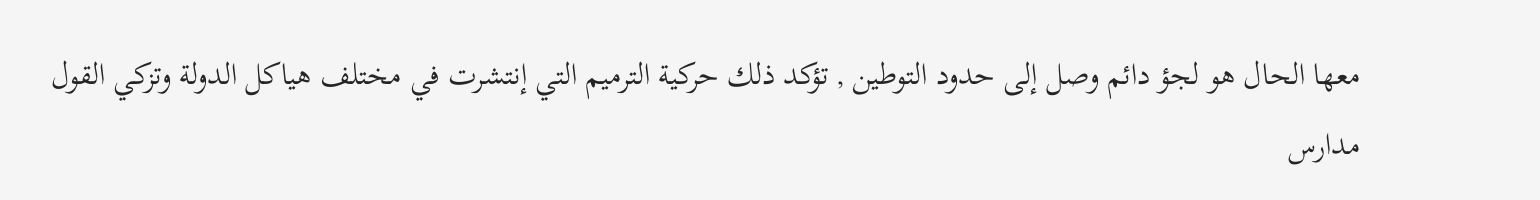معها الحال هو لجؤ دائم وصل إلى حدود التوطين , تؤكد ذلك حركية الترميم التي إنتشرت في مختلف هياكل الدولة وتزكي القول مدارس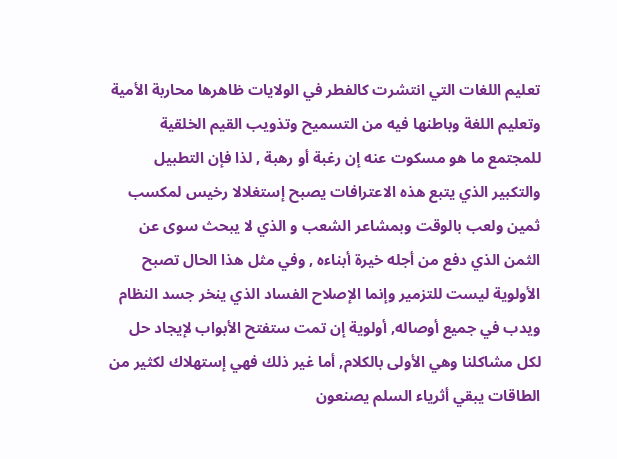تعليم اللغات التي انتشرت كالفطر في الولايات ظاهرها محاربة الأمية وتعليم اللغة وباطنها فيه من التسميح وتذويب القيم الخلقية للمجتمع ما هو مسكوت عنه إن رغبة أو رهبة , لذا فإن التطبيل والتكبير الذي يتبع هذه الاعترافات يصبح إستغلالا رخيس لمكسب ثمين ولعب بالوقت وبمشاعر الشعب و الذي لا يبحث سوى عن الثمن الذي دفع من أجله خيرة أبناءه , وفي مثل هذا الحال تصبح الأولوية ليست للتزمير وإنما الإصلاح الفساد الذي ينخر جسد النظام ويدب في جميع أوصاله, أولوية إن تمت ستفتح الأبواب لإيجاد حل لكل مشاكلنا وهي الأولى بالكلام, أما غير ذلك فهي إستهلاك لكثير من الطاقات يبقي أثرياء السلم يصنعون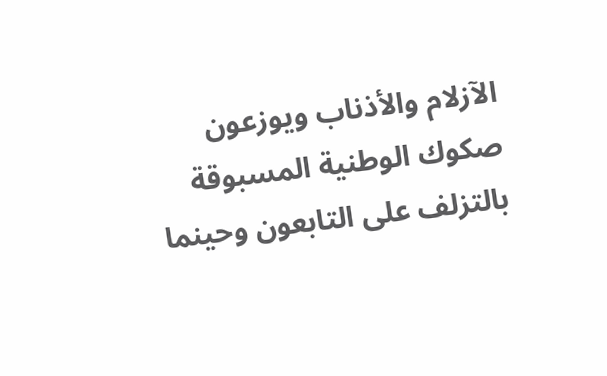الآزلام والأذناب ويوزعون صكوك الوطنية المسبوقة بالتزلف على التابعون وحينما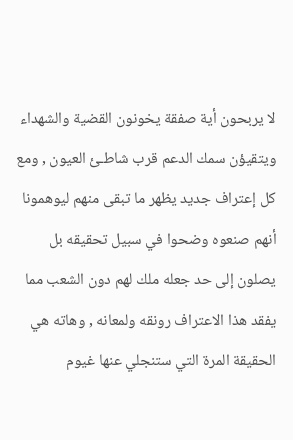لا يربحون أية صفقة يخونون القضية والشهداء ويتقيؤن سمك الدعم قرب شاطـئ العيون , ومع كل إعتراف جديد يظهر ما تبقى منهم ليوهمونا أنهم صنعوه وضحوا في سبيل تحقيقه بل يصلون إلى حد جعله ملك لهم دون الشعب مما يفقد هذا الاعتراف رونقه ولمعانه , وهاته هي الحقيقة المرة التي ستنجلي عنها غيوم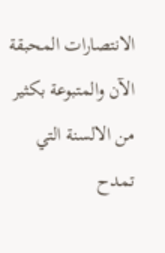الانتصارات المحبقة الآن والمتبوعة بكثير من الالسنة التي تمدح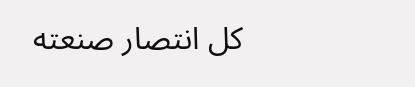كل انتصار صنعته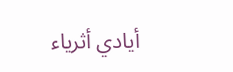أيادي أثرياء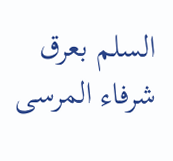السلم بعرق شرفاء المرسى